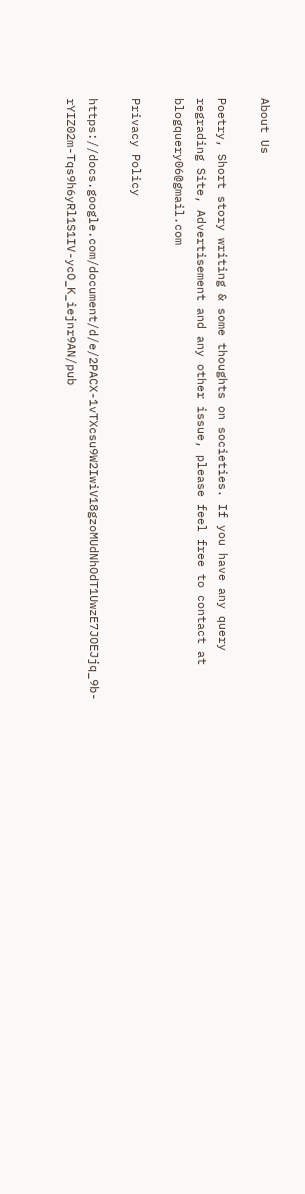About Us

Poetry, Short story writing & some thoughts on societies. If you have any query regrading Site, Advertisement and any other issue, please feel free to contact at blogquery06@gmail.com

Privacy Policy

https://docs.google.com/document/d/e/2PACX-1vTXcsu9W2IwiV18gzoMUdNhOdT1UwzE7JOEJjq_9b-rYIZ02m-Tqs9h6yRl1S1IV-ycO_K_iejnr9AN/pub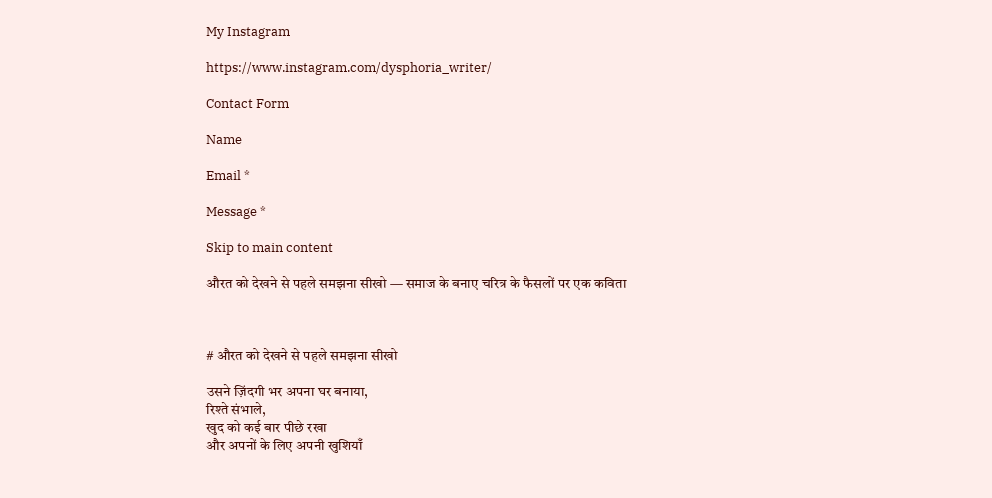My Instagram

https://www.instagram.com/dysphoria_writer/

Contact Form

Name

Email *

Message *

Skip to main content

औरत को देखने से पहले समझना सीखो — समाज के बनाए चरित्र के फैसलों पर एक कविता



# औरत को देखने से पहले समझना सीखो

उसने ज़िंदगी भर अपना घर बनाया,
रिश्ते संभाले,
खुद को कई बार पीछे रखा
और अपनों के लिए अपनी खुशियाँ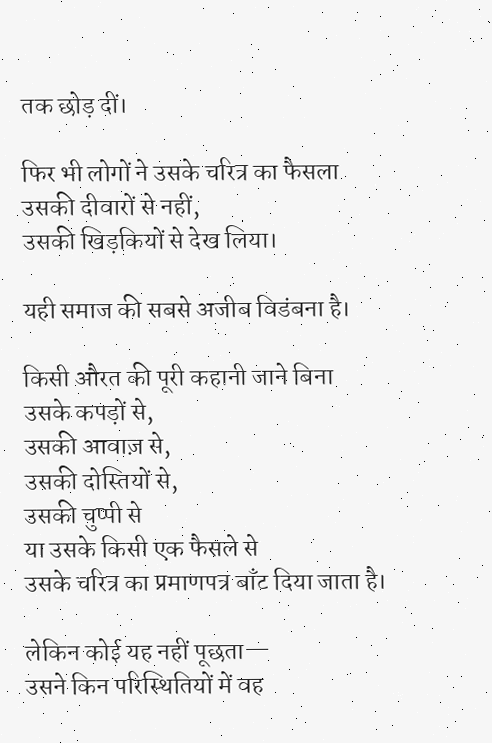तक छोड़ दीं।

फिर भी लोगों ने उसके चरित्र का फैसला
उसकी दीवारों से नहीं,
उसकी खिड़कियों से देख लिया।

यही समाज की सबसे अजीब विडंबना है।

किसी औरत की पूरी कहानी जाने बिना
उसके कपड़ों से,
उसकी आवाज़ से,
उसकी दोस्तियों से,
उसकी चुप्पी से
या उसके किसी एक फैसले से
उसके चरित्र का प्रमाणपत्र बाँट दिया जाता है।

लेकिन कोई यह नहीं पूछता—
उसने किन परिस्थितियों में वह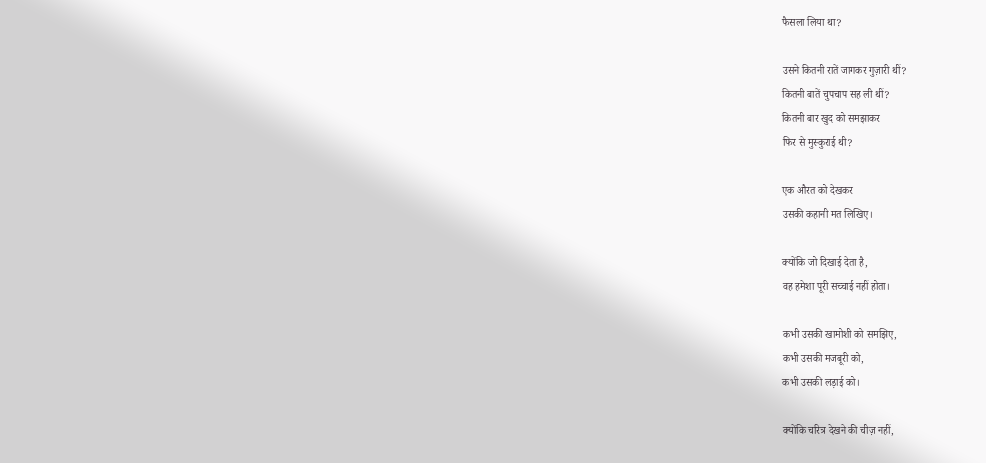फैसला लिया था?

उसने कितनी रातें जागकर गुज़ारी थीं?
कितनी बातें चुपचाप सह ली थीं?
कितनी बार खुद को समझाकर
फिर से मुस्कुराई थी?

एक औरत को देखकर
उसकी कहानी मत लिखिए।

क्योंकि जो दिखाई देता है,
वह हमेशा पूरी सच्चाई नहीं होता।

कभी उसकी खामोशी को समझिए,
कभी उसकी मजबूरी को,
कभी उसकी लड़ाई को।

क्योंकि चरित्र देखने की चीज़ नहीं,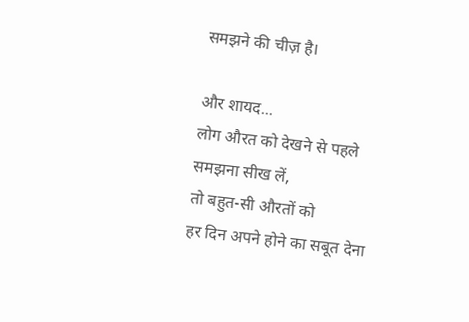समझने की चीज़ है।

और शायद...
लोग औरत को देखने से पहले
समझना सीख लें,
तो बहुत-सी औरतों को
हर दिन अपने होने का सबूत देना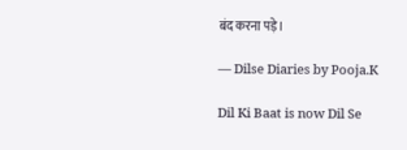बंद करना पड़े।

— Dilse Diaries by Pooja.K

Dil Ki Baat is now Dil Se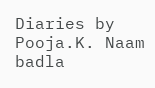Diaries by Pooja.K. Naam badla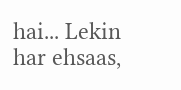hai... Lekin har ehsaas,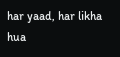har yaad, har likha hua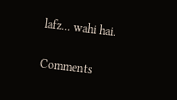lafz... wahi hai.

Comments